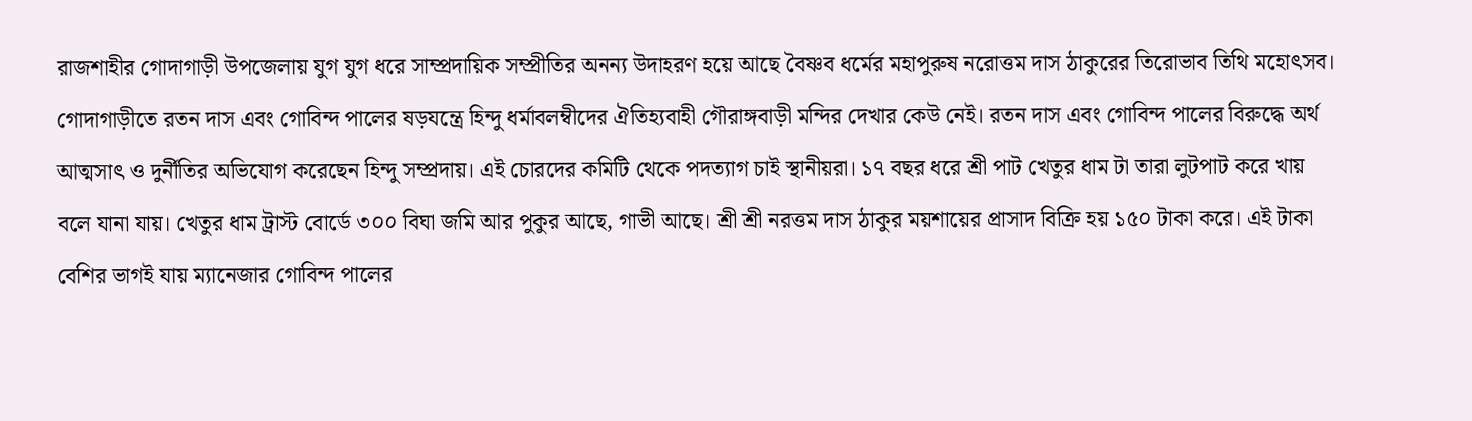রাজশাহীর গোদাগাড়ী উপজেলায় যুগ যুগ ধরে সাম্প্রদায়িক সম্প্রীতির অনন্য উদাহরণ হয়ে আছে বৈষ্ণব ধর্মের মহাপুরুষ নরোত্তম দাস ঠাকুরের তিরোভাব তিথি মহোৎসব।
গোদাগাড়ীতে রতন দাস এবং গোবিন্দ পালের ষড়যন্ত্রে হিন্দু ধর্মাবলম্বীদের ঐতিহ্যবাহী গৌরাঙ্গবাড়ী মন্দির দেখার কেউ নেই। রতন দাস এবং গোবিন্দ পালের বিরুদ্ধে অর্থ আত্মসাৎ ও দুর্নীতির অভিযোগ করেছেন হিন্দু সম্প্রদায়। এই চোরদের কমিটি থেকে পদত্যাগ চাই স্থানীয়রা। ১৭ বছর ধরে শ্রী পাট খেতুর ধাম টা তারা লুটপাট করে খায় বলে যানা যায়। খেতুর ধাম ট্রাস্ট বোর্ডে ৩০০ বিঘা জমি আর পুকুর আছে, গাভী আছে। শ্রী শ্রী নরত্তম দাস ঠাকুর ময়শায়ের প্রাসাদ বিক্রি হয় ১৫০ টাকা করে। এই টাকা বেশির ভাগই যায় ম্যানেজার গোবিন্দ পালের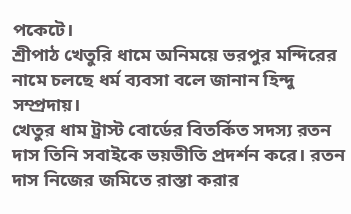পকেটে।
শ্রীপাঠ খেতুরি ধামে অনিময়ে ভরপুর মন্দিরের নামে চলছে ধর্ম ব্যবসা বলে জানান হিন্দু সম্প্রদায়।
খেতুর ধাম ট্রাস্ট বোর্ডের বিতর্কিত সদস্য রতন দাস তিনি সবাইকে ভয়ভীতি প্রদর্শন করে। রতন দাস নিজের জমিতে রাস্তা করার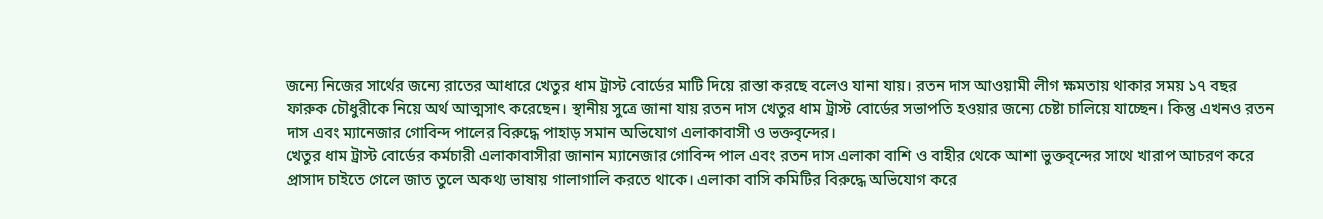জন্যে নিজের সার্থের জন্যে রাতের আধারে খেতুর ধাম ট্রাস্ট বোর্ডের মাটি দিয়ে রাস্তা করছে বলেও যানা যায়। রতন দাস আওয়ামী লীগ ক্ষমতায় থাকার সময় ১৭ বছর ফারুক চৌধুরীকে নিয়ে অর্থ আত্মসাৎ করেছেন। স্থানীয় সুত্রে জানা যায় রতন দাস খেতুর ধাম ট্রাস্ট বোর্ডের সভাপতি হওয়ার জন্যে চেষ্টা চালিয়ে যাচ্ছেন। কিন্তু এখনও রতন দাস এবং ম্যানেজার গোবিন্দ পালের বিরুদ্ধে পাহাড় সমান অভিযোগ এলাকাবাসী ও ভক্তবৃন্দের।
খেতুর ধাম ট্রাস্ট বোর্ডের কর্মচারী এলাকাবাসীরা জানান ম্যানেজার গোবিন্দ পাল এবং রতন দাস এলাকা বাশি ও বাহীর থেকে আশা ভুক্তবৃন্দের সাথে খারাপ আচরণ করে প্রাসাদ চাইতে গেলে জাত তুলে অকথ্য ভাষায় গালাগালি করতে থাকে। এলাকা বাসি কমিটির বিরুদ্ধে অভিযোগ করে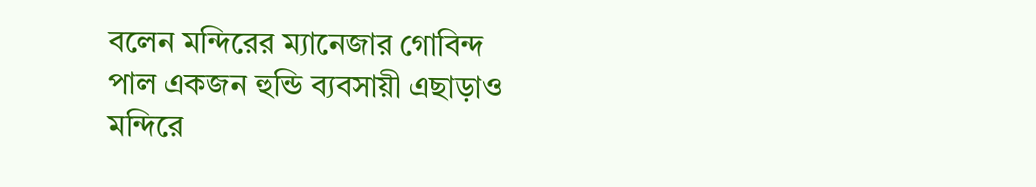বলেন মন্দিরের ম্যানেজার গোবিন্দ পাল একজন হুন্ডি ব্যবসায়ী এছাড়াও মন্দিরে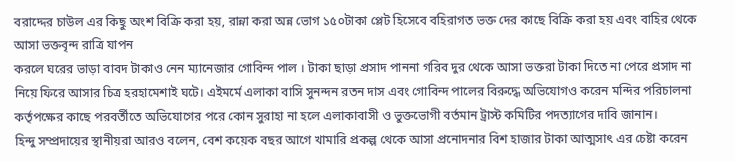বরাদ্দের চাউল এর কিছু অংশ বিক্রি করা হয়, রান্না করা অন্ন ভোগ ১৫০টাকা প্লেট হিসেবে বহিরাগত ভক্ত দের কাছে বিক্রি করা হয় এবং বাহির থেকে আসা ভক্তবৃন্দ রাত্রি যাপন
করলে ঘরের ভাড়া বাবদ টাকাও নেন ম্যানেজার গোবিন্দ পাল । টাকা ছাড়া প্রসাদ পাননা গরিব দুর থেকে আসা ভক্তরা টাকা দিতে না পেরে প্রসাদ না
নিয়ে ফিরে আসার চিত্র হরহামেশাই ঘটে। এইমর্মে এলাকা বাসি সুনন্দন রতন দাস এবং গোবিন্দ পালের বিরুদ্ধে অভিযোগও করেন মন্দির পরিচালনা কর্তৃপক্ষের কাছে পরবর্তীতে অভিযোগের পরে কোন সুরাহা না হলে এলাকাবাসী ও ভুক্তভোগী বর্তমান ট্রাস্ট কমিটির পদত্যাগের দাবি জানান।
হিন্দু সম্প্রদায়ের স্থানীয়রা আরও বলেন, বেশ কয়েক বছর আগে খামারি প্রকল্প থেকে আসা প্রনোদনার বিশ হাজার টাকা আত্মসাৎ এর চেষ্টা করেন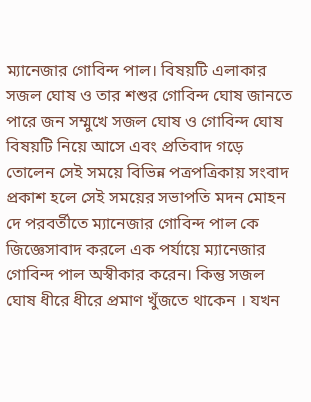ম্যানেজার গোবিন্দ পাল। বিষয়টি এলাকার সজল ঘোষ ও তার শশুর গোবিন্দ ঘোষ জানতে পারে জন সম্মুখে সজল ঘোষ ও গোবিন্দ ঘোষ বিষয়টি নিয়ে আসে এবং প্রতিবাদ গড়ে তোলেন সেই সময়ে বিভিন্ন পত্রপত্রিকায় সংবাদ প্রকাশ হলে সেই সময়ের সভাপতি মদন মোহন দে পরবর্তীতে ম্যানেজার গোবিন্দ পাল কে জিজ্ঞেসাবাদ করলে এক পর্যায়ে ম্যানেজার গোবিন্দ পাল অস্বীকার করেন। কিন্তু সজল ঘোষ ধীরে ধীরে প্রমাণ খুঁজতে থাকেন । যখন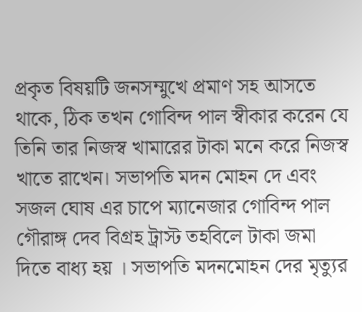প্রকৃত বিষয়টি জনসম্মুখে প্রমাণ সহ আসতে থাকে, ঠিক তখন গোবিন্দ পাল স্বীকার করেন যে তিনি তার নিজস্ব খামারের টাকা মনে করে নিজস্ব খাতে রাখেন। সভাপতি মদন মোহন দে এবং সজল ঘোষ এর চাপে ম্যানেজার গোবিন্দ পাল গৌরাঙ্গ দেব বিগ্রহ ট্রাস্ট তহবিলে টাকা জমা দিতে বাধ্য হয় । সভাপতি মদনমোহন দের মৃত্যুর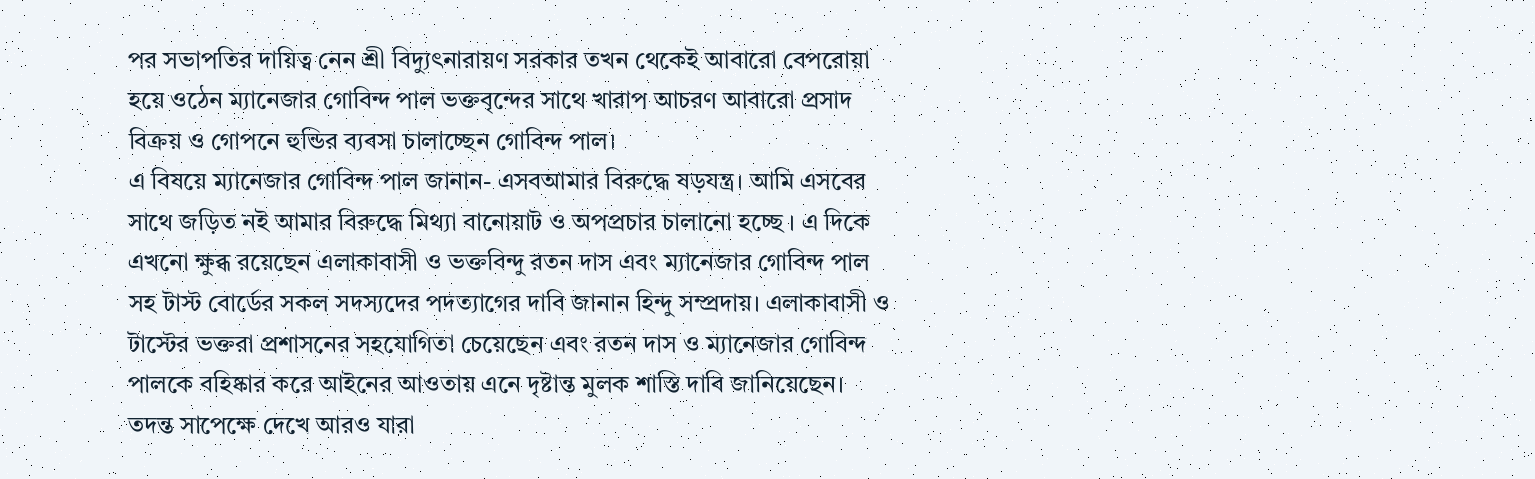পর সভাপতির দায়িত্ব নেন শ্রী বিদ্যুৎনারায়ণ সরকার তখন থেকেই আবারো বেপরোয়া হয়ে ওঠেন ম্যানেজার গোবিন্দ পাল ভক্তবৃন্দের সাথে খারাপ আচরণ আবারো প্রসাদ বিক্রয় ও গোপনে হুন্ডির ব্যবসা চালাচ্ছেন গোবিন্দ পাল।
এ বিষয়ে ম্যানেজার গোবিন্দ পাল জানান- এসবআমার বিরুদ্ধে ষড়যন্ত্র। আমি এসবের সাথে জড়িত নই আমার বিরুদ্ধে মিথ্যা বানোয়াট ও অপপ্রচার চালানো হচ্ছে । এ দিকে এখনো ক্ষুব্ধ রয়েছেন এলাকাবাসী ও ভক্তবিন্দু রতন দাস এবং ম্যানেজার গোবিন্দ পাল সহ টাস্ট বোর্ডের সকল সদস্যদের পদত্যাগের দাবি জানান হিন্দু সম্প্রদায়। এলাকাবাসী ও টাস্টের ভক্তরা প্রশাসনের সহযোগিতা চেয়েছেন এবং রতন দাস ও ম্যানেজার গোবিন্দ পালকে বহিষ্কার করে আইনের আওতায় এনে দৃষ্টান্ত মুলক শাস্তি দাবি জানিয়েছেন। তদন্ত সাপেক্ষে দেখে আরও যারা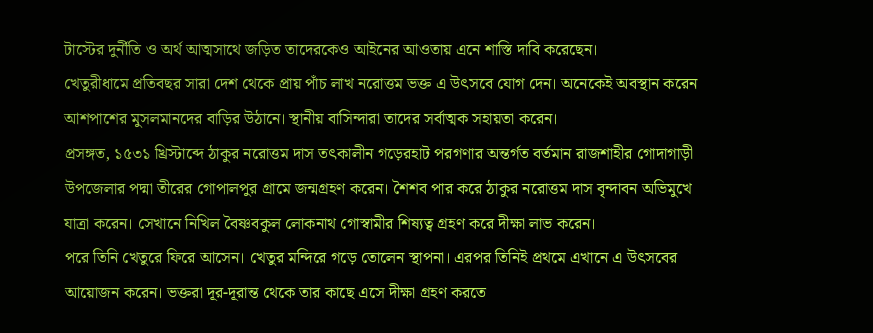টাস্টের দুর্নীতি ও অর্থ আত্মসাথে জড়িত তাদেরকেও আইনের আওতায় এনে শাস্তি দাবি করেছেন।
খেতুরীধামে প্রতিবছর সারা দেশ থেকে প্রায় পাঁচ লাখ নরোত্তম ভক্ত এ উৎসবে যোগ দেন। অনেকেই অবস্থান করেন আশপাশের মুসলমানদের বাড়ির উঠানে। স্থানীয় বাসিন্দারা তাদের সর্বাত্মক সহায়তা করেন।
প্রসঙ্গত, ১৫৩১ খ্রিস্টাব্দে ঠাকুর নরোত্তম দাস তৎকালীন গড়েরহাট পরগণার অন্তর্গত বর্তমান রাজশাহীর গোদাগাড়ী উপজেলার পদ্মা তীরের গোপালপুর গ্রামে জন্মগ্রহণ করেন। শৈশব পার করে ঠাকুর নরোত্তম দাস বৃন্দাবন অভিমুখে যাত্রা করেন। সেখানে নিখিল বৈষ্ণবকুল লোকনাথ গোস্বামীর শিষ্যত্ব গ্রহণ করে দীক্ষা লাভ করেন।
পরে তিনি খেতুরে ফিরে আসেন। খেতুর মন্দিরে গড়ে তোলেন স্থাপনা। এরপর তিনিই প্রথমে এখানে এ উৎসবের আয়োজন করেন। ভক্তরা দূর-দূরান্ত থেকে তার কাছে এসে দীক্ষা গ্রহণ করতে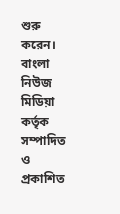শুরু করেন।
বাংলা নিউজ মিডিয়া কর্তৃক সম্পাদিত ও প্রকাশিত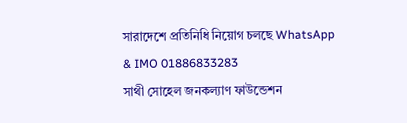সারাদেশে প্রতিনিধি নিয়োগ চলছে WhatsApp & IMO 01886833283
সাথী সোহেল জনকল্যাণ ফাউন্ডেশন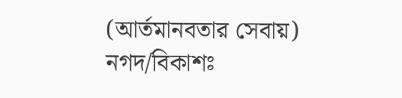(আর্তমানবতার সেবায়) নগদ/বিকাশঃ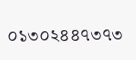০১৩০২৪৪৭৩৭৩